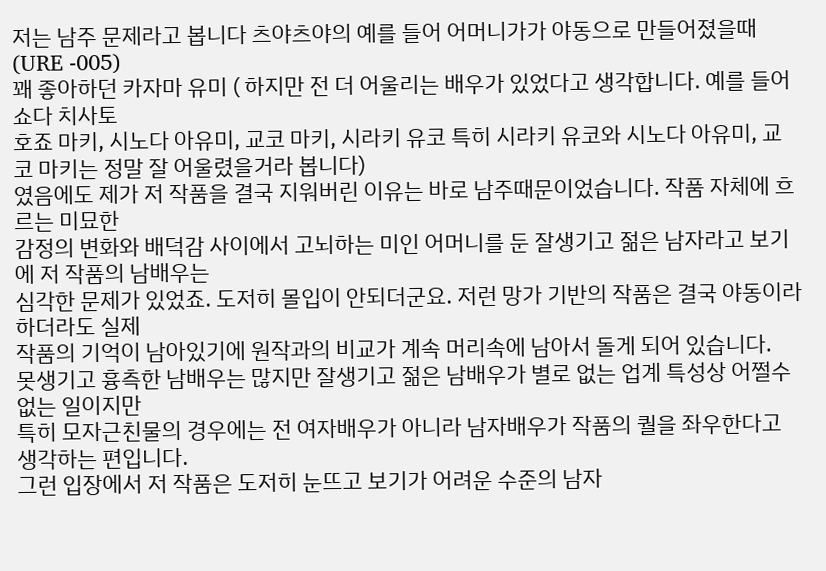저는 남주 문제라고 봅니다 츠야츠야의 예를 들어 어머니가가 야동으로 만들어졌을때 (URE -005)
꽤 좋아하던 카자마 유미 ( 하지만 전 더 어울리는 배우가 있었다고 생각합니다. 예를 들어 쇼다 치사토
호죠 마키, 시노다 아유미, 교코 마키, 시라키 유코 특히 시라키 유코와 시노다 아유미, 교코 마키는 정말 잘 어울렸을거라 봅니다)
였음에도 제가 저 작품을 결국 지워버린 이유는 바로 남주때문이었습니다. 작품 자체에 흐르는 미묘한
감정의 변화와 배덕감 사이에서 고뇌하는 미인 어머니를 둔 잘생기고 젊은 남자라고 보기에 저 작품의 남배우는
심각한 문제가 있었죠. 도저히 몰입이 안되더군요. 저런 망가 기반의 작품은 결국 야동이라 하더라도 실제
작품의 기억이 남아있기에 원작과의 비교가 계속 머리속에 남아서 돌게 되어 있습니다.
못생기고 흉측한 남배우는 많지만 잘생기고 젊은 남배우가 별로 없는 업계 특성상 어쩔수 없는 일이지만
특히 모자근친물의 경우에는 전 여자배우가 아니라 남자배우가 작품의 퀄을 좌우한다고 생각하는 편입니다.
그런 입장에서 저 작품은 도저히 눈뜨고 보기가 어려운 수준의 남자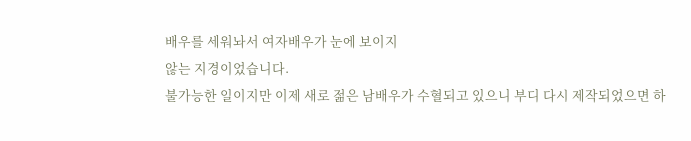배우를 세워놔서 여자배우가 눈에 보이지
않는 지경이었습니다.
불가능한 일이지만 이제 새로 젊은 남배우가 수혈되고 있으니 부디 다시 제작되었으면 하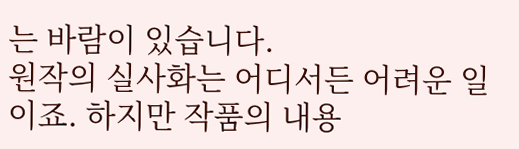는 바람이 있습니다.
원작의 실사화는 어디서든 어려운 일이죠. 하지만 작품의 내용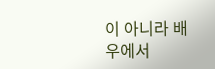이 아니라 배우에서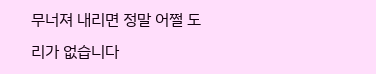무너져 내리면 정말 어쩔 도리가 없습니다